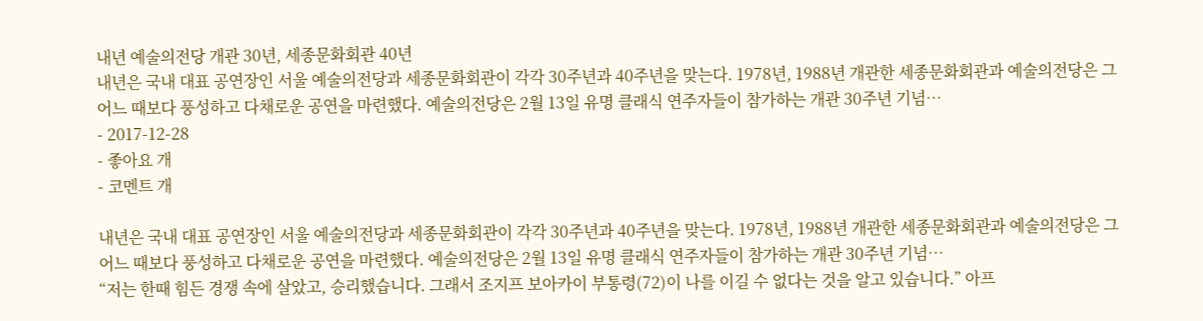내년 예술의전당 개관 30년, 세종문화회관 40년
내년은 국내 대표 공연장인 서울 예술의전당과 세종문화회관이 각각 30주년과 40주년을 맞는다. 1978년, 1988년 개관한 세종문화회관과 예술의전당은 그 어느 때보다 풍성하고 다채로운 공연을 마련했다. 예술의전당은 2월 13일 유명 클래식 연주자들이 참가하는 개관 30주년 기념…
- 2017-12-28
- 좋아요 개
- 코멘트 개

내년은 국내 대표 공연장인 서울 예술의전당과 세종문화회관이 각각 30주년과 40주년을 맞는다. 1978년, 1988년 개관한 세종문화회관과 예술의전당은 그 어느 때보다 풍성하고 다채로운 공연을 마련했다. 예술의전당은 2월 13일 유명 클래식 연주자들이 참가하는 개관 30주년 기념…
“저는 한때 힘든 경쟁 속에 살았고, 승리했습니다. 그래서 조지프 보아카이 부통령(72)이 나를 이길 수 없다는 것을 알고 있습니다.” 아프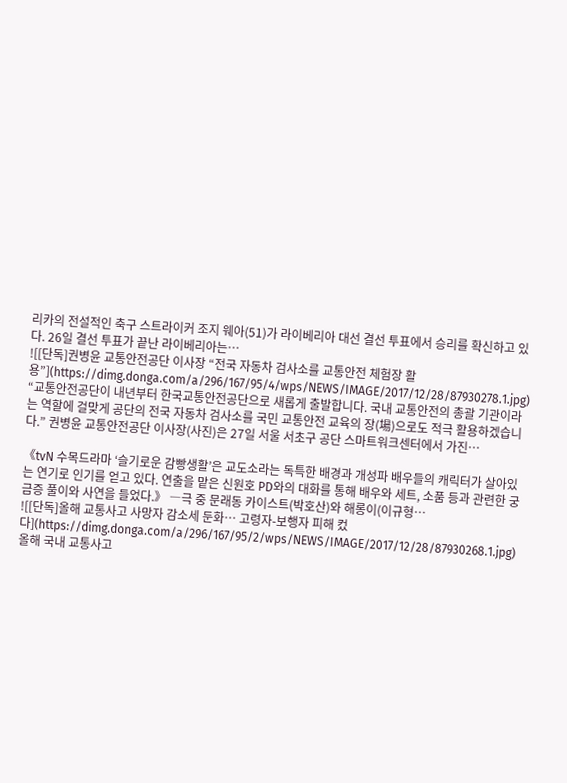리카의 전설적인 축구 스트라이커 조지 웨아(51)가 라이베리아 대선 결선 투표에서 승리를 확신하고 있다. 26일 결선 투표가 끝난 라이베리아는…
![[단독]권병윤 교통안전공단 이사장 “전국 자동차 검사소를 교통안전 체험장 활용”](https://dimg.donga.com/a/296/167/95/4/wps/NEWS/IMAGE/2017/12/28/87930278.1.jpg)
“교통안전공단이 내년부터 한국교통안전공단으로 새롭게 출발합니다. 국내 교통안전의 총괄 기관이라는 역할에 걸맞게 공단의 전국 자동차 검사소를 국민 교통안전 교육의 장(場)으로도 적극 활용하겠습니다.” 권병윤 교통안전공단 이사장(사진)은 27일 서울 서초구 공단 스마트워크센터에서 가진…

《tvN 수목드라마 ‘슬기로운 감빵생활’은 교도소라는 독특한 배경과 개성파 배우들의 캐릭터가 살아있는 연기로 인기를 얻고 있다. 연출을 맡은 신원호 PD와의 대화를 통해 배우와 세트, 소품 등과 관련한 궁금증 풀이와 사연을 들었다.》 ―극 중 문래동 카이스트(박호산)와 해롱이(이규형…
![[단독]올해 교통사고 사망자 감소세 둔화… 고령자-보행자 피해 컸다](https://dimg.donga.com/a/296/167/95/2/wps/NEWS/IMAGE/2017/12/28/87930268.1.jpg)
올해 국내 교통사고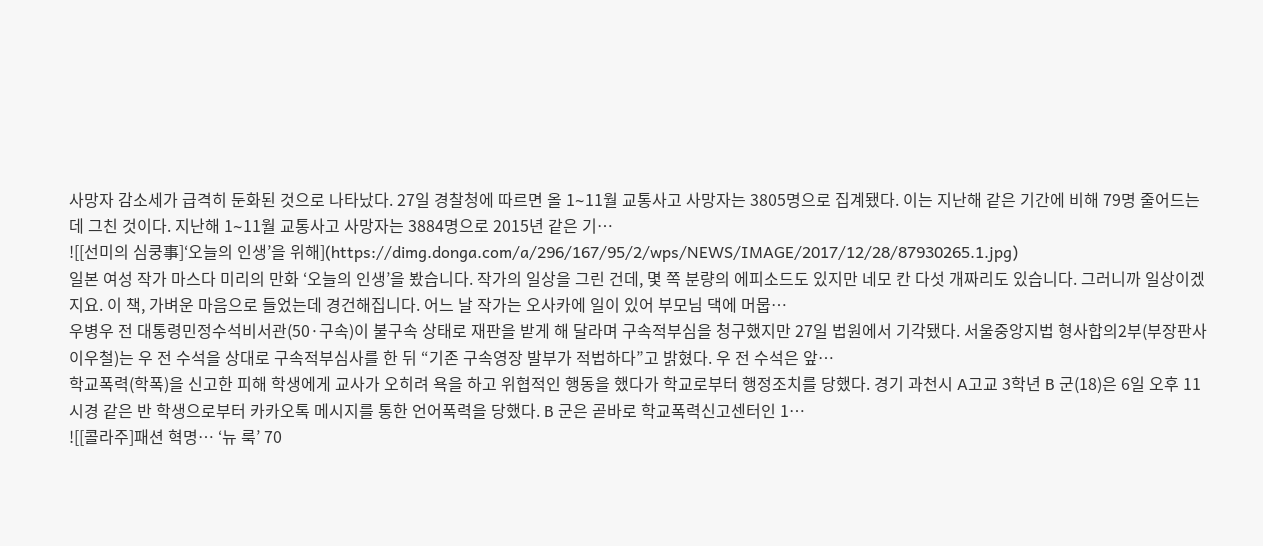사망자 감소세가 급격히 둔화된 것으로 나타났다. 27일 경찰청에 따르면 올 1∼11월 교통사고 사망자는 3805명으로 집계됐다. 이는 지난해 같은 기간에 비해 79명 줄어드는 데 그친 것이다. 지난해 1∼11월 교통사고 사망자는 3884명으로 2015년 같은 기…
![[선미의 심쿵事]‘오늘의 인생’을 위해](https://dimg.donga.com/a/296/167/95/2/wps/NEWS/IMAGE/2017/12/28/87930265.1.jpg)
일본 여성 작가 마스다 미리의 만화 ‘오늘의 인생’을 봤습니다. 작가의 일상을 그린 건데, 몇 쪽 분량의 에피소드도 있지만 네모 칸 다섯 개짜리도 있습니다. 그러니까 일상이겠지요. 이 책, 가벼운 마음으로 들었는데 경건해집니다. 어느 날 작가는 오사카에 일이 있어 부모님 댁에 머뭅…
우병우 전 대통령민정수석비서관(50·구속)이 불구속 상태로 재판을 받게 해 달라며 구속적부심을 청구했지만 27일 법원에서 기각됐다. 서울중앙지법 형사합의2부(부장판사 이우철)는 우 전 수석을 상대로 구속적부심사를 한 뒤 “기존 구속영장 발부가 적법하다”고 밝혔다. 우 전 수석은 앞…
학교폭력(학폭)을 신고한 피해 학생에게 교사가 오히려 욕을 하고 위협적인 행동을 했다가 학교로부터 행정조치를 당했다. 경기 과천시 A고교 3학년 B 군(18)은 6일 오후 11시경 같은 반 학생으로부터 카카오톡 메시지를 통한 언어폭력을 당했다. B 군은 곧바로 학교폭력신고센터인 1…
![[콜라주]패션 혁명… ‘뉴 룩’ 70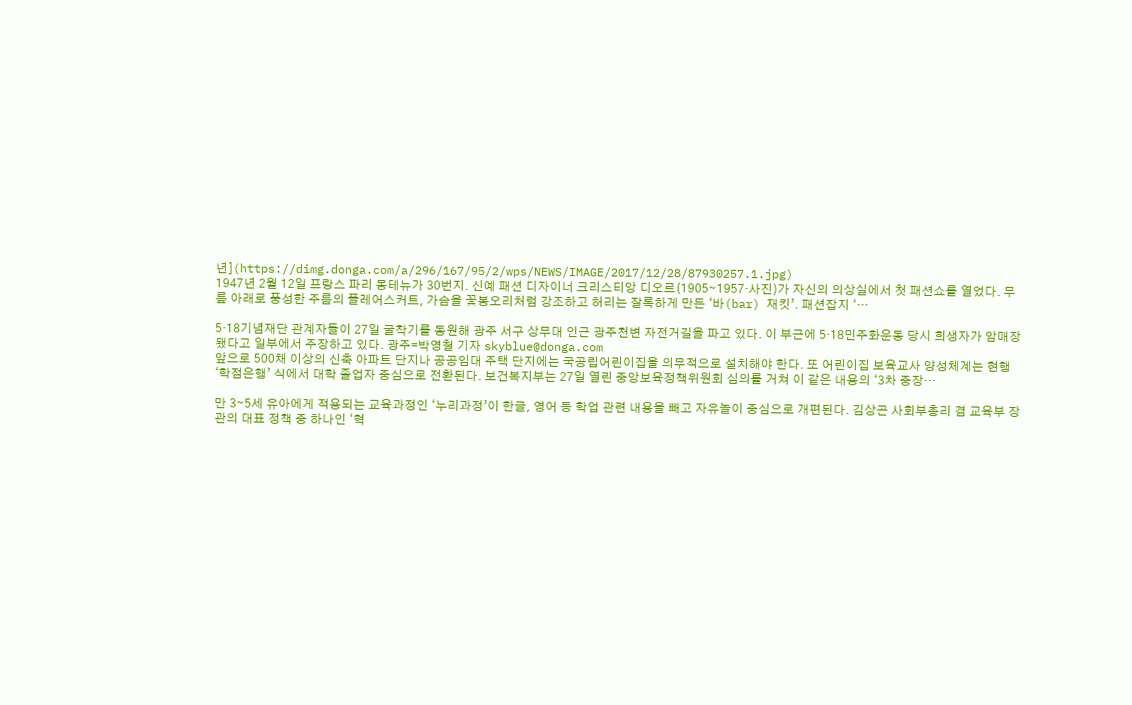년](https://dimg.donga.com/a/296/167/95/2/wps/NEWS/IMAGE/2017/12/28/87930257.1.jpg)
1947년 2월 12일 프랑스 파리 몽테뉴가 30번지. 신예 패션 디자이너 크리스티앙 디오르(1905∼1957·사진)가 자신의 의상실에서 첫 패션쇼를 열었다. 무릎 아래로 풍성한 주름의 플레어스커트, 가슴을 꽃봉오리처럼 강조하고 허리는 잘록하게 만든 ‘바(bar) 재킷’. 패션잡지 ‘…

5·18기념재단 관계자들이 27일 굴착기를 동원해 광주 서구 상무대 인근 광주천변 자전거길을 파고 있다. 이 부근에 5·18민주화운동 당시 희생자가 암매장됐다고 일부에서 주장하고 있다. 광주=박영철 기자 skyblue@donga.com
앞으로 500채 이상의 신축 아파트 단지나 공공임대 주택 단지에는 국공립어린이집을 의무적으로 설치해야 한다. 또 어린이집 보육교사 양성체계는 현행 ‘학점은행’ 식에서 대학 졸업자 중심으로 전환된다. 보건복지부는 27일 열린 중앙보육정책위원회 심의를 거쳐 이 같은 내용의 ‘3차 중장…

만 3∼5세 유아에게 적용되는 교육과정인 ‘누리과정’이 한글, 영어 등 학업 관련 내용을 빼고 자유놀이 중심으로 개편된다. 김상곤 사회부총리 겸 교육부 장관의 대표 정책 중 하나인 ‘혁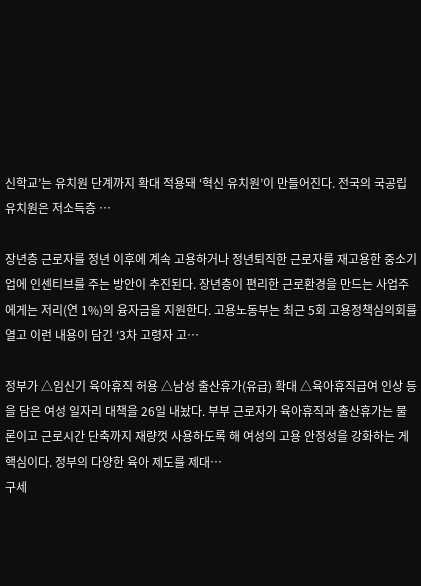신학교’는 유치원 단계까지 확대 적용돼 ‘혁신 유치원’이 만들어진다. 전국의 국공립유치원은 저소득층 …

장년층 근로자를 정년 이후에 계속 고용하거나 정년퇴직한 근로자를 재고용한 중소기업에 인센티브를 주는 방안이 추진된다. 장년층이 편리한 근로환경을 만드는 사업주에게는 저리(연 1%)의 융자금을 지원한다. 고용노동부는 최근 5회 고용정책심의회를 열고 이런 내용이 담긴 ‘3차 고령자 고…

정부가 △임신기 육아휴직 허용 △남성 출산휴가(유급) 확대 △육아휴직급여 인상 등을 담은 여성 일자리 대책을 26일 내놨다. 부부 근로자가 육아휴직과 출산휴가는 물론이고 근로시간 단축까지 재량껏 사용하도록 해 여성의 고용 안정성을 강화하는 게 핵심이다. 정부의 다양한 육아 제도를 제대…
구세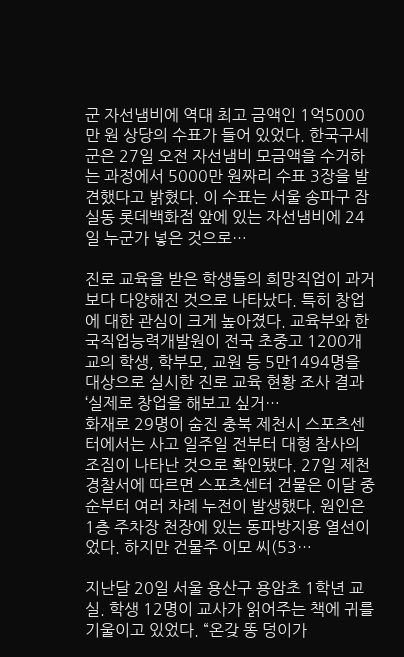군 자선냄비에 역대 최고 금액인 1억5000만 원 상당의 수표가 들어 있었다. 한국구세군은 27일 오전 자선냄비 모금액을 수거하는 과정에서 5000만 원짜리 수표 3장을 발견했다고 밝혔다. 이 수표는 서울 송파구 잠실동 롯데백화점 앞에 있는 자선냄비에 24일 누군가 넣은 것으로…

진로 교육을 받은 학생들의 희망직업이 과거보다 다양해진 것으로 나타났다. 특히 창업에 대한 관심이 크게 높아졌다. 교육부와 한국직업능력개발원이 전국 초중고 1200개교의 학생, 학부모, 교원 등 5만1494명을 대상으로 실시한 진로 교육 현황 조사 결과 ‘실제로 창업을 해보고 싶거…
화재로 29명이 숨진 충북 제천시 스포츠센터에서는 사고 일주일 전부터 대형 참사의 조짐이 나타난 것으로 확인됐다. 27일 제천경찰서에 따르면 스포츠센터 건물은 이달 중순부터 여러 차례 누전이 발생했다. 원인은 1층 주차장 천장에 있는 동파방지용 열선이었다. 하지만 건물주 이모 씨(53…

지난달 20일 서울 용산구 용암초 1학년 교실. 학생 12명이 교사가 읽어주는 책에 귀를 기울이고 있었다. “온갖 똥 덩이가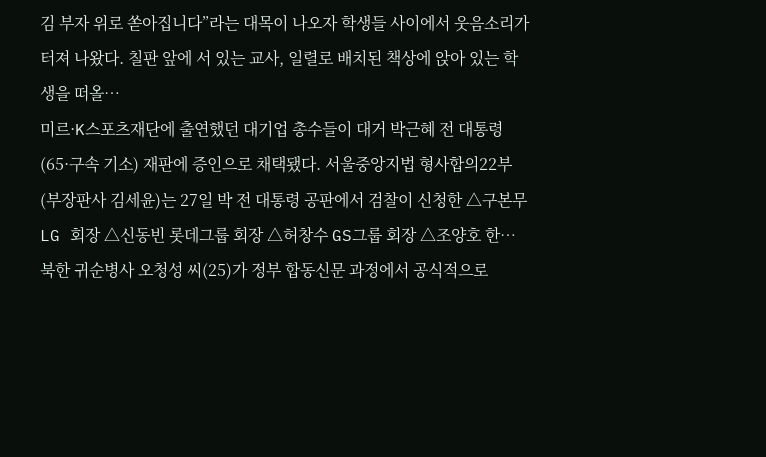김 부자 위로 쏟아집니다”라는 대목이 나오자 학생들 사이에서 웃음소리가 터져 나왔다. 칠판 앞에 서 있는 교사, 일렬로 배치된 책상에 앉아 있는 학생을 떠올…
미르·K스포츠재단에 출연했던 대기업 총수들이 대거 박근혜 전 대통령(65·구속 기소) 재판에 증인으로 채택됐다. 서울중앙지법 형사합의22부(부장판사 김세윤)는 27일 박 전 대통령 공판에서 검찰이 신청한 △구본무 LG 회장 △신동빈 롯데그룹 회장 △허창수 GS그룹 회장 △조양호 한…
북한 귀순병사 오청성 씨(25)가 정부 합동신문 과정에서 공식적으로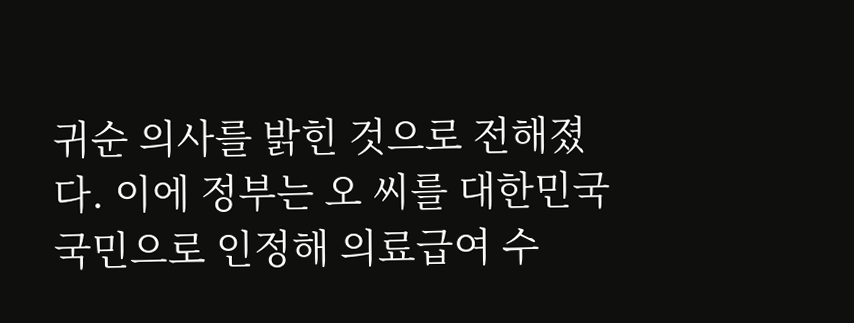귀순 의사를 밝힌 것으로 전해졌다. 이에 정부는 오 씨를 대한민국 국민으로 인정해 의료급여 수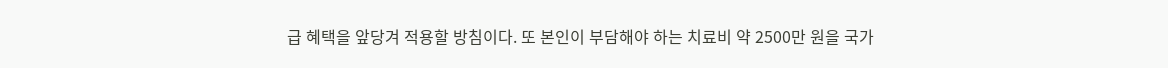급 혜택을 앞당겨 적용할 방침이다. 또 본인이 부담해야 하는 치료비 약 2500만 원을 국가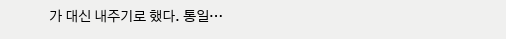가 대신 내주기로 했다. 통일…